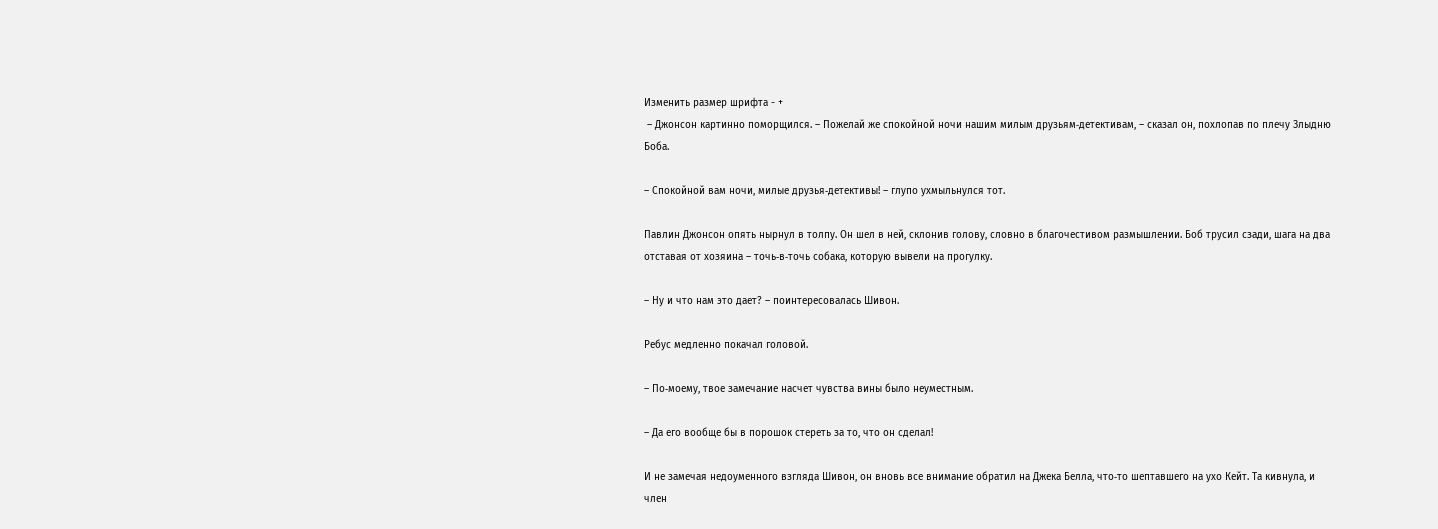Изменить размер шрифта - +
 – Джонсон картинно поморщился. – Пожелай же спокойной ночи нашим милым друзьям‑детективам, – сказал он, похлопав по плечу Злыдню Боба.

– Спокойной вам ночи, милые друзья‑детективы! – глупо ухмыльнулся тот.

Павлин Джонсон опять нырнул в толпу. Он шел в ней, склонив голову, словно в благочестивом размышлении. Боб трусил сзади, шага на два отставая от хозяина – точь‑в‑точь собака, которую вывели на прогулку.

– Ну и что нам это дает? – поинтересовалась Шивон.

Ребус медленно покачал головой.

– По‑моему, твое замечание насчет чувства вины было неуместным.

– Да его вообще бы в порошок стереть за то, что он сделал!

И не замечая недоуменного взгляда Шивон, он вновь все внимание обратил на Джека Белла, что‑то шептавшего на ухо Кейт. Та кивнула, и член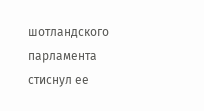шотландского парламента стиснул ее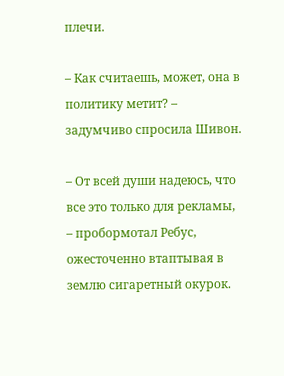плечи.

– Как считаешь, может, она в политику метит? – задумчиво спросила Шивон.

– От всей души надеюсь, что все это только для рекламы, – пробормотал Ребус, ожесточенно втаптывая в землю сигаретный окурок.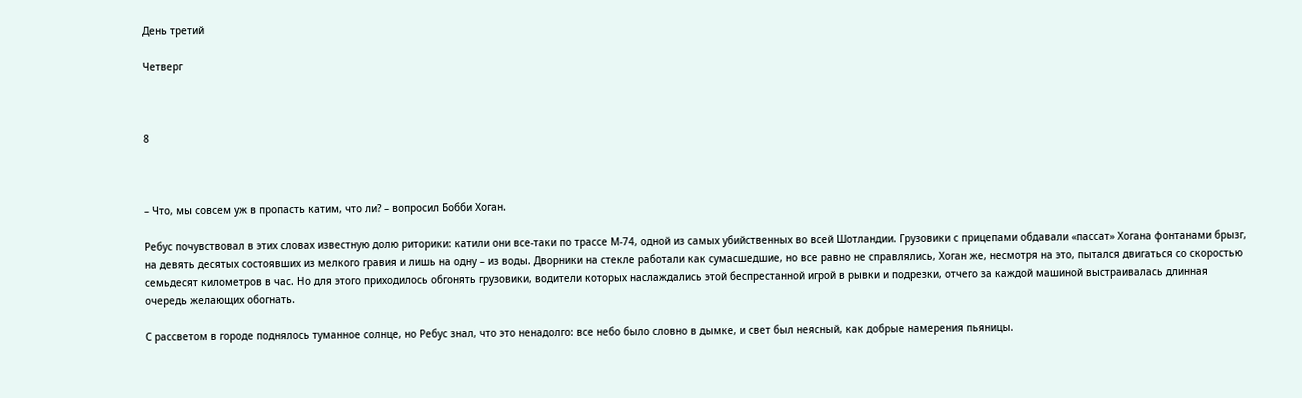День третий

Четверг



8



– Что, мы совсем уж в пропасть катим, что ли? – вопросил Бобби Хоган.

Ребус почувствовал в этих словах известную долю риторики: катили они все‑таки по трассе М‑74, одной из самых убийственных во всей Шотландии. Грузовики с прицепами обдавали «пассат» Хогана фонтанами брызг, на девять десятых состоявших из мелкого гравия и лишь на одну – из воды. Дворники на стекле работали как сумасшедшие, но все равно не справлялись, Хоган же, несмотря на это, пытался двигаться со скоростью семьдесят километров в час. Но для этого приходилось обгонять грузовики, водители которых наслаждались этой беспрестанной игрой в рывки и подрезки, отчего за каждой машиной выстраивалась длинная очередь желающих обогнать.

С рассветом в городе поднялось туманное солнце, но Ребус знал, что это ненадолго: все небо было словно в дымке, и свет был неясный, как добрые намерения пьяницы.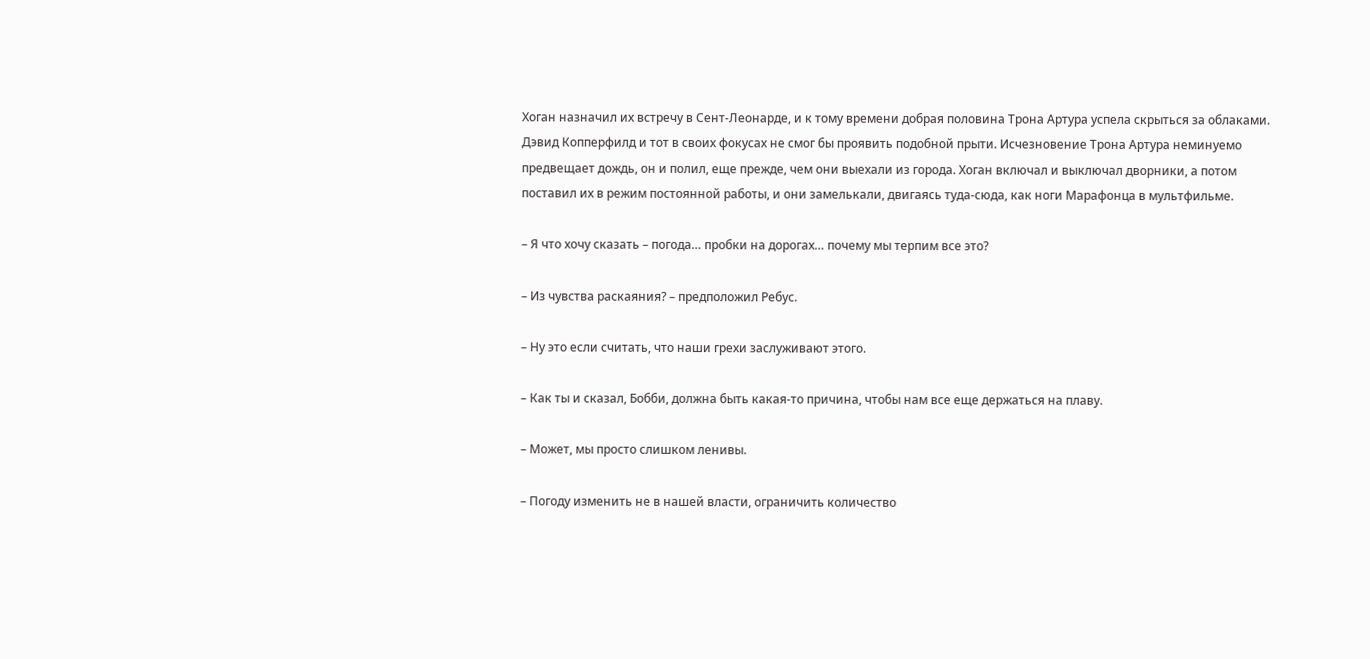Хоган назначил их встречу в Сент‑Леонарде, и к тому времени добрая половина Трона Артура успела скрыться за облаками. Дэвид Копперфилд и тот в своих фокусах не смог бы проявить подобной прыти. Исчезновение Трона Артура неминуемо предвещает дождь, он и полил, еще прежде, чем они выехали из города. Хоган включал и выключал дворники, а потом поставил их в режим постоянной работы, и они замелькали, двигаясь туда‑сюда, как ноги Марафонца в мультфильме.

– Я что хочу сказать – погода… пробки на дорогах… почему мы терпим все это?

– Из чувства раскаяния? – предположил Ребус.

– Ну это если считать, что наши грехи заслуживают этого.

– Как ты и сказал, Бобби, должна быть какая‑то причина, чтобы нам все еще держаться на плаву.

– Может, мы просто слишком ленивы.

– Погоду изменить не в нашей власти, ограничить количество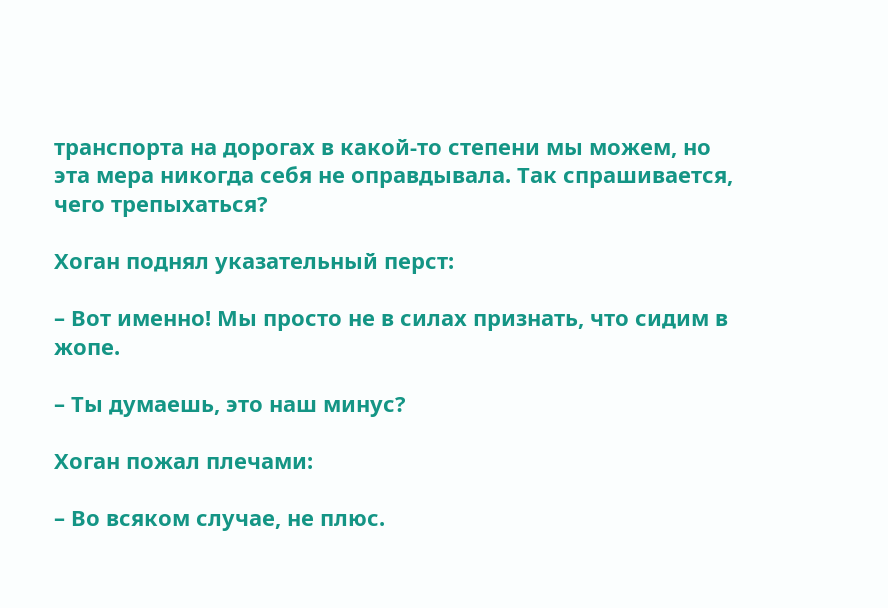транспорта на дорогах в какой‑то степени мы можем, но эта мера никогда себя не оправдывала. Так спрашивается, чего трепыхаться?

Хоган поднял указательный перст:

– Вот именно! Мы просто не в силах признать, что сидим в жопе.

– Ты думаешь, это наш минус?

Хоган пожал плечами:

– Во всяком случае, не плюс.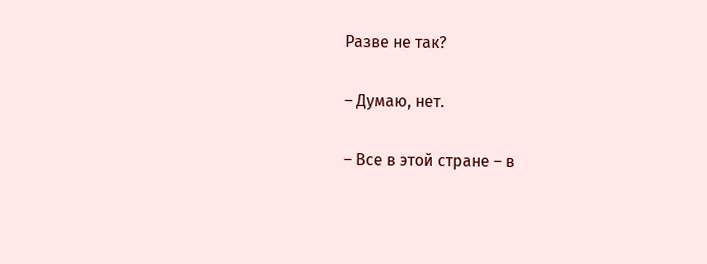Разве не так?

– Думаю, нет.

– Все в этой стране – в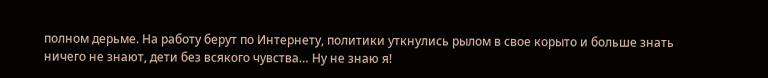полном дерьме. На работу берут по Интернету, политики уткнулись рылом в свое корыто и больше знать ничего не знают, дети без всякого чувства… Ну не знаю я!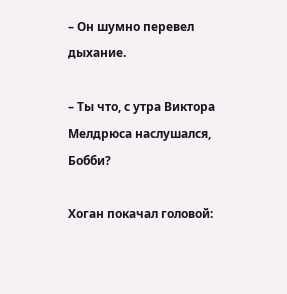– Он шумно перевел дыхание.

– Ты что, с утра Виктора Мелдрюса наслушался, Бобби?

Хоган покачал головой: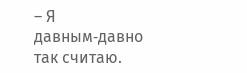– Я давным‑давно так считаю.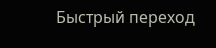Быстрый переход